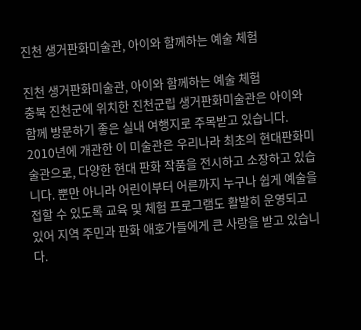진천 생거판화미술관, 아이와 함께하는 예술 체험

진천 생거판화미술관, 아이와 함께하는 예술 체험
충북 진천군에 위치한 진천군립 생거판화미술관은 아이와 함께 방문하기 좋은 실내 여행지로 주목받고 있습니다. 2010년에 개관한 이 미술관은 우리나라 최초의 현대판화미술관으로, 다양한 현대 판화 작품을 전시하고 소장하고 있습니다. 뿐만 아니라 어린이부터 어른까지 누구나 쉽게 예술을 접할 수 있도록 교육 및 체험 프로그램도 활발히 운영되고 있어 지역 주민과 판화 애호가들에게 큰 사랑을 받고 있습니다.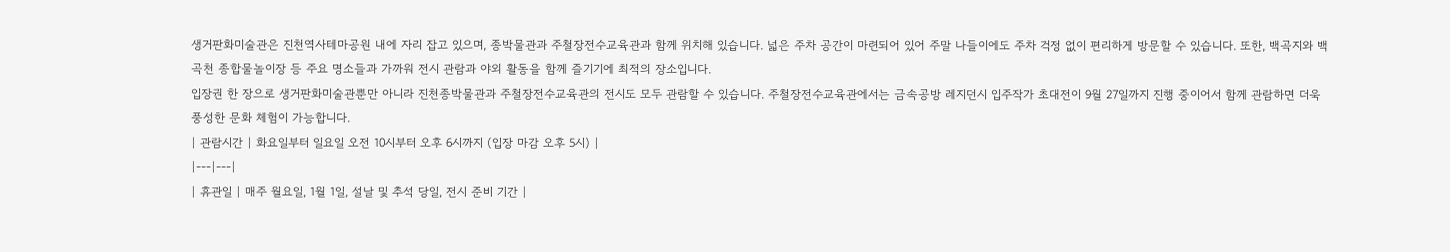생거판화미술관은 진천역사테마공원 내에 자리 잡고 있으며, 종박물관과 주철장전수교육관과 함께 위치해 있습니다. 넓은 주차 공간이 마련되어 있어 주말 나들이에도 주차 걱정 없이 편리하게 방문할 수 있습니다. 또한, 백곡지와 백곡천 종합물놀이장 등 주요 명소들과 가까워 전시 관람과 야외 활동을 함께 즐기기에 최적의 장소입니다.
입장권 한 장으로 생거판화미술관뿐만 아니라 진천종박물관과 주철장전수교육관의 전시도 모두 관람할 수 있습니다. 주철장전수교육관에서는 금속공방 레지던시 입주작가 초대전이 9월 27일까지 진행 중이어서 함께 관람하면 더욱 풍성한 문화 체험이 가능합니다.
| 관람시간 | 화요일부터 일요일 오전 10시부터 오후 6시까지 (입장 마감 오후 5시) |
|---|---|
| 휴관일 | 매주 월요일, 1월 1일, 설날 및 추석 당일, 전시 준비 기간 |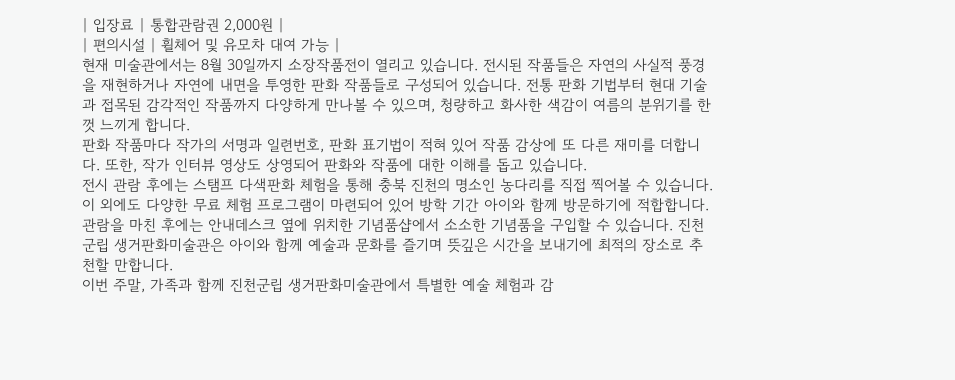| 입장료 | 통합관람권 2,000원 |
| 편의시설 | 휠체어 및 유모차 대여 가능 |
현재 미술관에서는 8월 30일까지 소장작품전이 열리고 있습니다. 전시된 작품들은 자연의 사실적 풍경을 재현하거나 자연에 내면을 투영한 판화 작품들로 구성되어 있습니다. 전통 판화 기법부터 현대 기술과 접목된 감각적인 작품까지 다양하게 만나볼 수 있으며, 청량하고 화사한 색감이 여름의 분위기를 한껏 느끼게 합니다.
판화 작품마다 작가의 서명과 일련번호, 판화 표기법이 적혀 있어 작품 감상에 또 다른 재미를 더합니다. 또한, 작가 인터뷰 영상도 상영되어 판화와 작품에 대한 이해를 돕고 있습니다.
전시 관람 후에는 스탬프 다색판화 체험을 통해 충북 진천의 명소인 농다리를 직접 찍어볼 수 있습니다. 이 외에도 다양한 무료 체험 프로그램이 마련되어 있어 방학 기간 아이와 함께 방문하기에 적합합니다.
관람을 마친 후에는 안내데스크 옆에 위치한 기념품샵에서 소소한 기념품을 구입할 수 있습니다. 진천군립 생거판화미술관은 아이와 함께 예술과 문화를 즐기며 뜻깊은 시간을 보내기에 최적의 장소로 추천할 만합니다.
이번 주말, 가족과 함께 진천군립 생거판화미술관에서 특별한 예술 체험과 감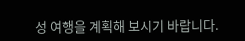성 여행을 계획해 보시기 바랍니다.